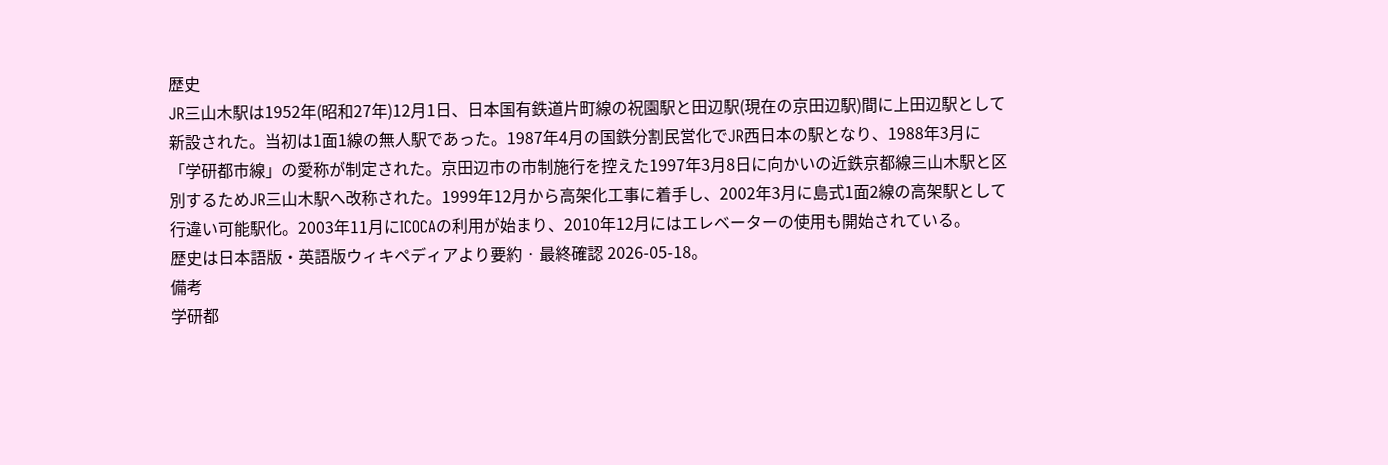歴史
JR三山木駅は1952年(昭和27年)12月1日、日本国有鉄道片町線の祝園駅と田辺駅(現在の京田辺駅)間に上田辺駅として新設された。当初は1面1線の無人駅であった。1987年4月の国鉄分割民営化でJR西日本の駅となり、1988年3月に「学研都市線」の愛称が制定された。京田辺市の市制施行を控えた1997年3月8日に向かいの近鉄京都線三山木駅と区別するためJR三山木駅へ改称された。1999年12月から高架化工事に着手し、2002年3月に島式1面2線の高架駅として行違い可能駅化。2003年11月にICOCAの利用が始まり、2010年12月にはエレベーターの使用も開始されている。
歴史は日本語版・英語版ウィキペディアより要約 · 最終確認 2026-05-18。
備考
学研都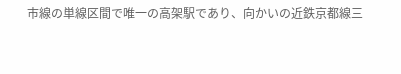市線の単線区間で唯一の高架駅であり、向かいの近鉄京都線三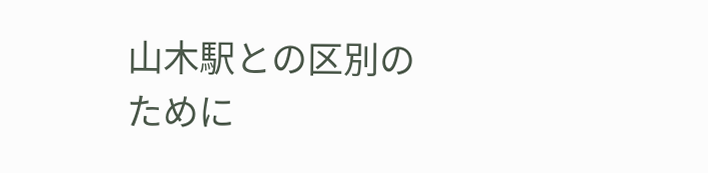山木駅との区別のために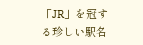「JR」を冠する珍しい駅名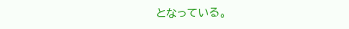となっている。